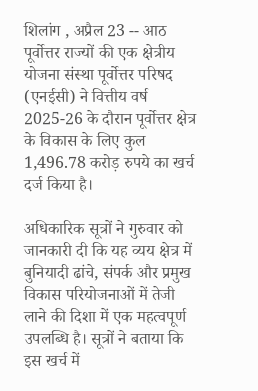शिलांग , अप्रैल 23 -- आठ पूर्वोत्तर राज्यों की एक क्षेत्रीय योजना संस्था पूर्वोत्तर परिषद (एनईसी) ने वित्तीय वर्ष 2025-26 के दौरान पूर्वोत्तर क्षेत्र के विकास के लिए कुल 1,496.78 करोड़ रुपये का खर्च दर्ज किया है।

अधिकारिक सूत्रों ने गुरुवार को जानकारी दी कि यह व्यय क्षेत्र में बुनियादी ढांचे, संपर्क और प्रमुख विकास परियोजनाओं में तेजी लाने की दिशा में एक महत्वपूर्ण उपलब्धि है। सूत्रों ने बताया कि इस खर्च में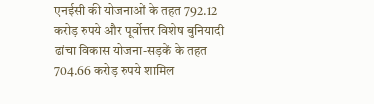एनईसी की योजनाओं के तहत 792.12 करोड़ रुपये और पूर्वोत्तर विशेष बुनियादी ढांचा विकास योजना-सड़कें के तहत 704.66 करोड़ रुपये शामिल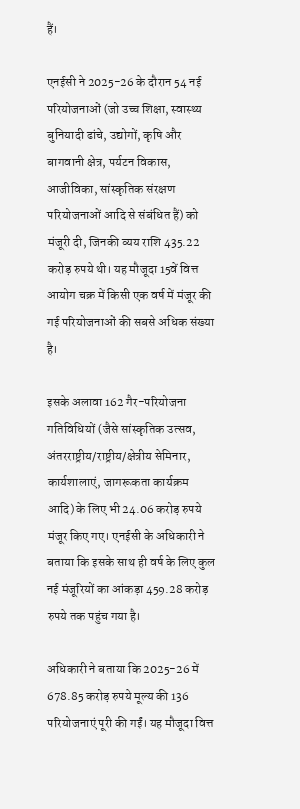हैं।

एनईसी ने 2025-26 के दौरान 54 नई परियोजनाओं (जो उच्च शिक्षा, स्वास्थ्य बुनियादी ढांचे, उद्योगों, कृषि और बागवानी क्षेत्र, पर्यटन विकास, आजीविका, सांस्कृतिक संरक्षण परियोजनाओं आदि से संबंधित हैं) को मंजूरी दी, जिनकी व्यय राशि 435.22 करोड़ रुपये थी। यह मौजूदा 15वें वित्त आयोग चक्र में किसी एक वर्ष में मंजूर की गई परियोजनाओं की सबसे अधिक संख्या है।

इसके अलावा 162 गैर-परियोजना गतिविधियों (जैसे सांस्कृतिक उत्सव, अंतरराष्ट्रीय/राष्ट्रीय/क्षेत्रीय सेमिनार, कार्यशालाएं, जागरूकता कार्यक्रम आदि) के लिए भी 24.06 करोड़ रुपये मंजूर किए गए। एनईसी के अधिकारी ने बताया कि इसके साथ ही वर्ष के लिए कुल नई मंजूरियों का आंकड़ा 459.28 करोड़ रुपये तक पहुंच गया है।

अधिकारी ने बताया कि 2025-26 में 678.85 करोड़ रुपये मूल्य की 136 परियोजनाएं पूरी की गईं। यह मौजूदा वित्त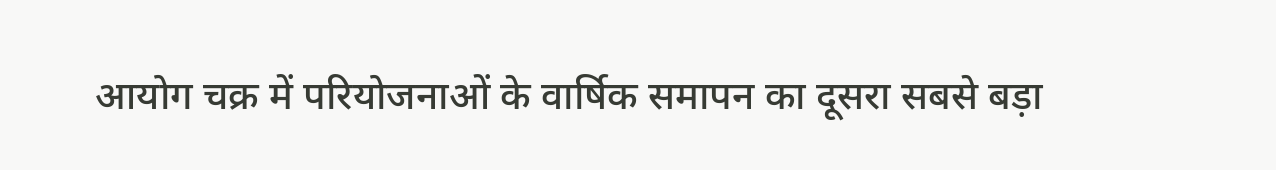आयोग चक्र में परियोजनाओं के वार्षिक समापन का दूसरा सबसे बड़ा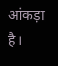आंकड़ा है।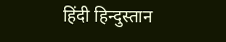हिंदी हिन्दुस्तान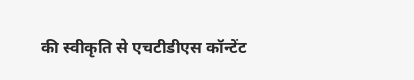की स्वीकृति से एचटीडीएस कॉन्टेंट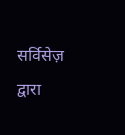सर्विसेज़ द्वारा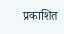प्रकाशित